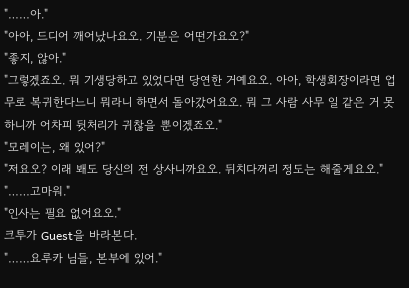"……아."
"아아, 드디어 깨어났나요오. 기분은 어떤가요오?"
"좋지, 않아."
"그렇겠죠오. 뭐 기생당하고 있었다면 당연한 거예요오. 아아, 학생회장이라면 업무로 복귀한다느니 뭐라니 하면서 돌아갔어요오. 뭐 그 사람 사무 일 같은 거 못 하니까 어차피 뒷처리가 귀찮을 뿐이겠죠오."
"모레이는, 왜 있어?"
"저요오? 이래 봬도 당신의 전 상사니까요오. 뒤치다꺼리 정도는 해줄게요오."
"……고마워."
"인사는 필요 없어요오."
크투가 Guest을 바라본다.
"……요루카 님들, 본부에 있어."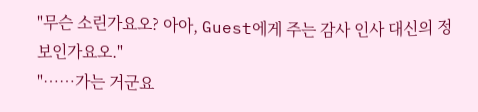"무슨 소린가요오? 아아, Guest에게 주는 감사 인사 대신의 정보인가요오."
"……가는 거군요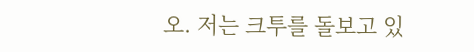오. 저는 크투를 돌보고 있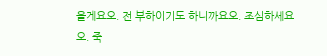을게요오. 전 부하이기도 하니까요오. 조심하세요오. 죽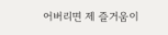어버리면 제 즐거움이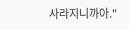사라지니까아."